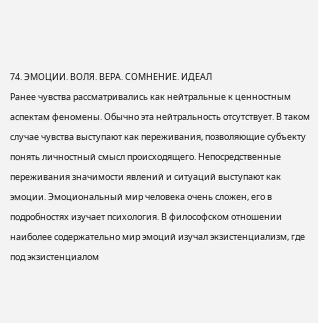74. ЭМОЦИИ. ВОЛЯ. ВЕРА. СОМНЕНИЕ. ИДЕАЛ
Ранее чувства рассматривались как нейтральные к ценностным аспектам феномены. Обычно эта нейтральность отсутствует. В таком случае чувства выступают как переживания, позволяющие субъекту понять личностный смысл происходящего. Непосредственные переживания значимости явлений и ситуаций выступают как эмоции. Эмоциональный мир человека очень сложен, его в подробностях изучает психология. В философском отношении наиболее содержательно мир эмоций изучал экзистенциализм, где под экзистенциалом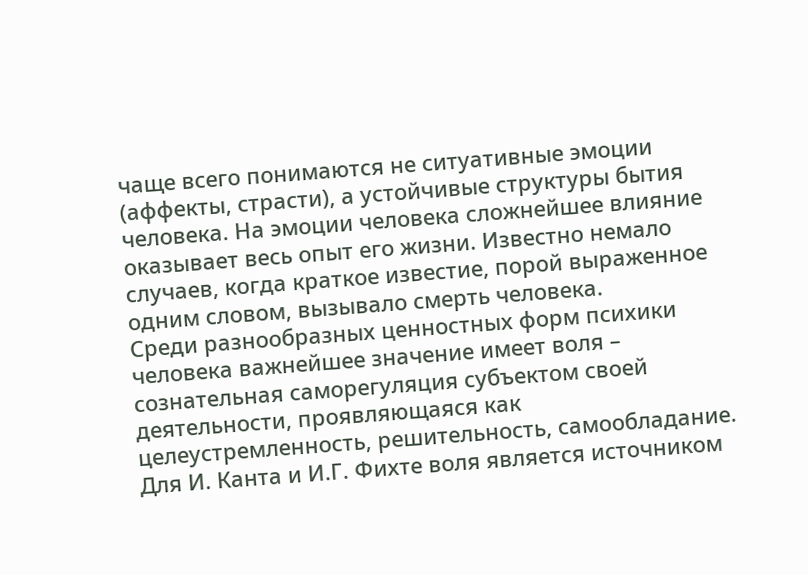чаще всего понимаются не ситуативные эмоции (аффекты, страсти), а устойчивые структуры бытия человека. На эмоции человека сложнейшее влияние оказывает весь опыт его жизни. Известно немало случаев, когда краткое известие, порой выраженное одним словом, вызывало смерть человека.
Среди разнообразных ценностных форм психики человека важнейшее значение имеет воля – сознательная саморегуляция субъектом своей деятельности, проявляющаяся как целеустремленность, решительность, самообладание. Для И. Канта и И.Г. Фихте воля является источником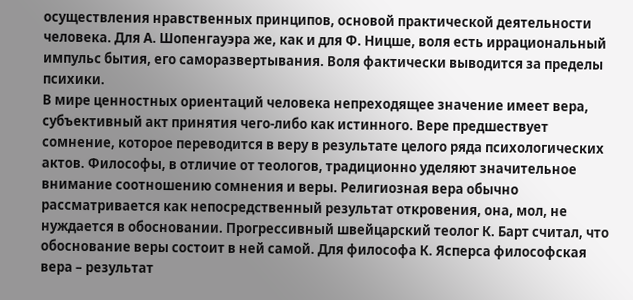осуществления нравственных принципов, основой практической деятельности человека. Для А. Шопенгауэра же, как и для Ф. Ницше, воля есть иррациональный импульс бытия, его саморазвертывания. Воля фактически выводится за пределы психики.
В мире ценностных ориентаций человека непреходящее значение имеет вера, субъективный акт принятия чего-либо как истинного. Вере предшествует сомнение, которое переводится в веру в результате целого ряда психологических актов. Философы, в отличие от теологов, традиционно уделяют значительное внимание соотношению сомнения и веры. Религиозная вера обычно рассматривается как непосредственный результат откровения, она, мол, не нуждается в обосновании. Прогрессивный швейцарский теолог К. Барт считал, что обоснование веры состоит в ней самой. Для философа К. Ясперса философская вера – результат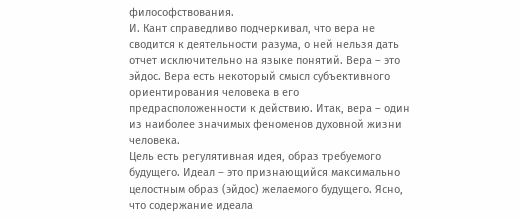философствования.
И. Кант справедливо подчеркивал, что вера не сводится к деятельности разума, о ней нельзя дать отчет исключительно на языке понятий. Вера – это эйдос. Вера есть некоторый смысл субъективного ориентирования человека в его предрасположенности к действию. Итак, вера – один из наиболее значимых феноменов духовной жизни человека.
Цель есть регулятивная идея, образ требуемого будущего. Идеал – это признающийся максимально целостным образ (эйдос) желаемого будущего. Ясно, что содержание идеала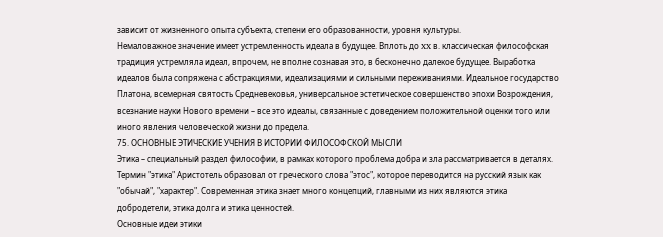зависит от жизненного опыта субъекта, степени его образованности, уровня культуры.
Немаловажное значение имеет устремленность идеала в будущее. Вплоть до XX в. классическая философская традиция устремляла идеал, впрочем, не вполне сознавая это, в бесконечно далекое будущее. Выработка идеалов была сопряжена с абстракциями, идеализациями и сильными переживаниями. Идеальное государство Платона, всемерная святость Средневековья, универсальное эстетическое совершенство эпохи Возрождения, всезнание науки Нового времени – все это идеалы, связанные с доведением положительной оценки того или иного явления человеческой жизни до предела.
75. ОСНОВНЫЕ ЭТИЧЕСКИЕ УЧЕНИЯ В ИСТОРИИ ФИЛОСОФСКОЙ МЫСЛИ
Этика – специальный раздел философии, в рамках которого проблема добра и зла рассматривается в деталях. Термин "этика" Аристотель образовал от греческого слова "этос", которое переводится на русский язык как "обычай", "характер". Современная этика знает много концепций, главными из них являются этика добродетели, этика долга и этика ценностей.
Основные идеи этики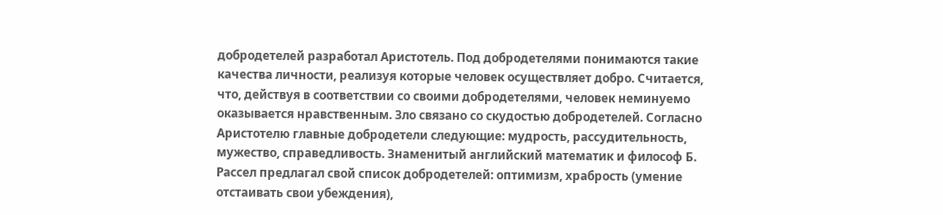добродетелей разработал Аристотель. Под добродетелями понимаются такие качества личности, реализуя которые человек осуществляет добро. Считается, что, действуя в соответствии со своими добродетелями, человек неминуемо оказывается нравственным. Зло связано со скудостью добродетелей. Согласно Аристотелю главные добродетели следующие: мудрость, рассудительность, мужество, справедливость. Знаменитый английский математик и философ Б. Рассел предлагал свой список добродетелей: оптимизм, храбрость (умение отстаивать свои убеждения),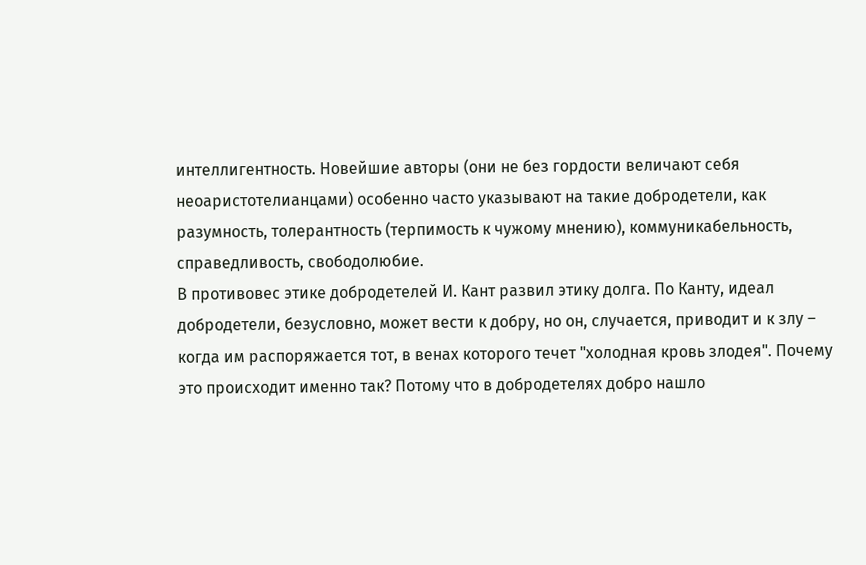интеллигентность. Новейшие авторы (они не без гордости величают себя неоаристотелианцами) особенно часто указывают на такие добродетели, как разумность, толерантность (терпимость к чужому мнению), коммуникабельность, справедливость, свободолюбие.
В противовес этике добродетелей И. Кант развил этику долга. По Канту, идеал добродетели, безусловно, может вести к добру, но он, случается, приводит и к злу – когда им распоряжается тот, в венах которого течет "холодная кровь злодея". Почему это происходит именно так? Потому что в добродетелях добро нашло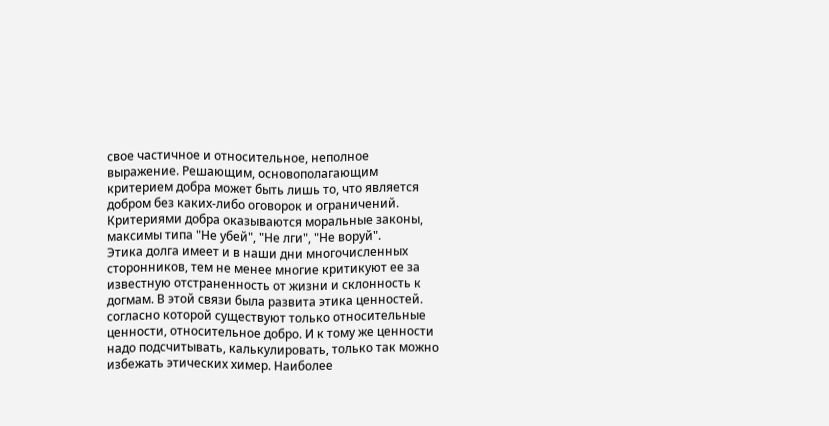свое частичное и относительное, неполное выражение. Решающим, основополагающим критерием добра может быть лишь то, что является добром без каких-либо оговорок и ограничений. Критериями добра оказываются моральные законы, максимы типа "Не убей", "Не лги", "Не воруй".
Этика долга имеет и в наши дни многочисленных сторонников, тем не менее многие критикуют ее за известную отстраненность от жизни и склонность к догмам. В этой связи была развита этика ценностей. согласно которой существуют только относительные ценности, относительное добро. И к тому же ценности надо подсчитывать, калькулировать, только так можно избежать этических химер. Наиболее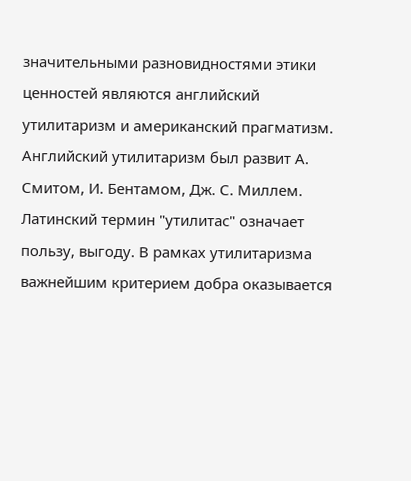значительными разновидностями этики ценностей являются английский утилитаризм и американский прагматизм.
Английский утилитаризм был развит А. Смитом, И. Бентамом, Дж. С. Миллем. Латинский термин "утилитас" означает пользу, выгоду. В рамках утилитаризма важнейшим критерием добра оказывается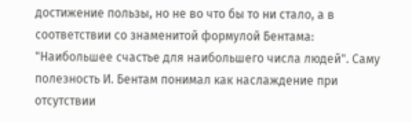достижение пользы, но не во что бы то ни стало, а в соответствии со знаменитой формулой Бентама: "Наибольшее счастье для наибольшего числа людей". Саму полезность И. Бентам понимал как наслаждение при отсутствии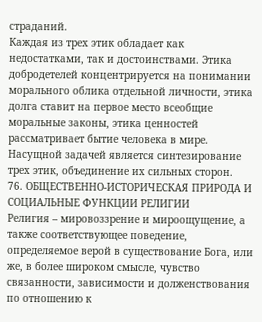страданий.
Каждая из трех этик обладает как недостатками, так и достоинствами. Этика добродетелей концентрируется на понимании морального облика отдельной личности, этика долга ставит на первое место всеобщие моральные законы, этика ценностей рассматривает бытие человека в мире. Насущной задачей является синтезирование трех этик, объединение их сильных сторон.
76. ОБЩЕСТВЕННО-ИСТОРИЧЕСКАЯ ПРИРОДА И СОЦИАЛЬНЫЕ ФУНКЦИИ РЕЛИГИИ
Религия – мировоззрение и мироощущение, а также соответствующее поведение, определяемое верой в существование Бога, или же, в более широком смысле, чувство связанности, зависимости и долженствования по отношению к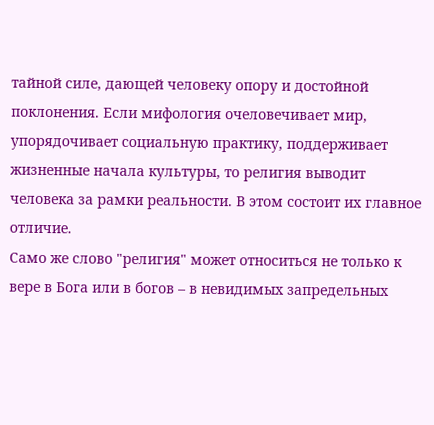тайной силе, дающей человеку опору и достойной поклонения. Если мифология очеловечивает мир, упорядочивает социальную практику, поддерживает жизненные начала культуры, то религия выводит человека за рамки реальности. В этом состоит их главное отличие.
Само же слово "религия" может относиться не только к вере в Бога или в богов – в невидимых запредельных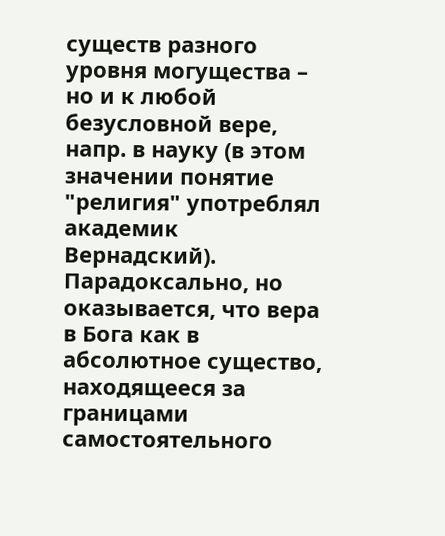существ разного уровня могущества – но и к любой безусловной вере, напр. в науку (в этом значении понятие "религия" употреблял академик Вернадский).
Парадоксально, но оказывается, что вера в Бога как в абсолютное существо, находящееся за границами самостоятельного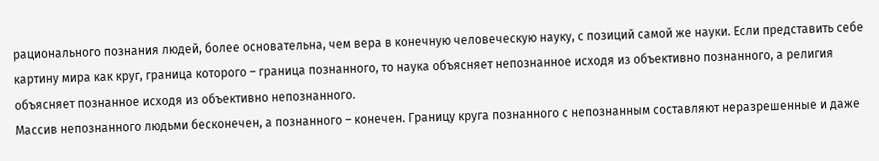рационального познания людей, более основательна, чем вера в конечную человеческую науку, с позиций самой же науки. Если представить себе картину мира как круг, граница которого – граница познанного, то наука объясняет непознанное исходя из объективно познанного, а религия объясняет познанное исходя из объективно непознанного.
Массив непознанного людьми бесконечен, а познанного – конечен. Границу круга познанного с непознанным составляют неразрешенные и даже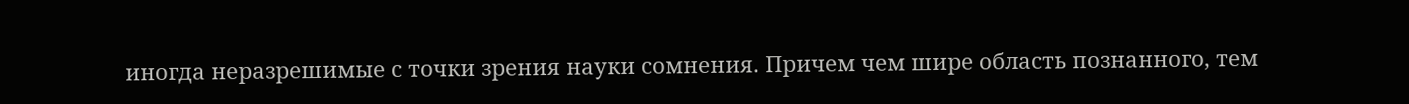иногда неразрешимые с точки зрения науки сомнения. Причем чем шире область познанного, тем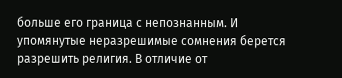больше его граница с непознанным. И упомянутые неразрешимые сомнения берется разрешить религия. В отличие от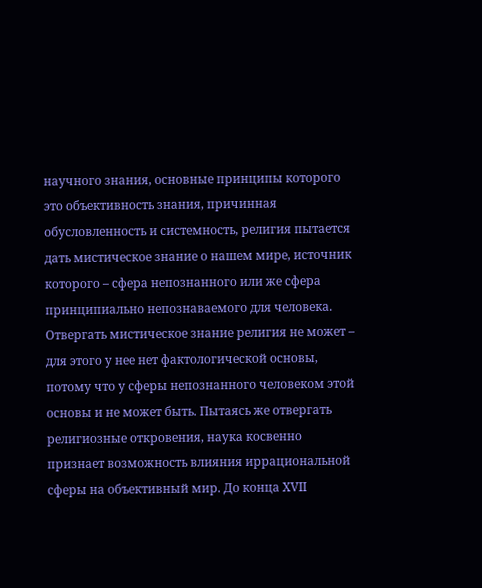научного знания, основные принципы которого это объективность знания, причинная обусловленность и системность, религия пытается дать мистическое знание о нашем мире, источник которого – сфера непознанного или же сфера принципиально непознаваемого для человека. Отвергать мистическое знание религия не может – для этого у нее нет фактологической основы, потому что у сферы непознанного человеком этой основы и не может быть. Пытаясь же отвергать религиозные откровения, наука косвенно признает возможность влияния иррациональной сферы на объективный мир. До конца XVII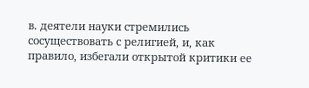в. деятели науки стремились сосуществовать с религией, и, как правило, избегали открытой критики ее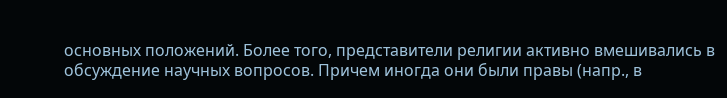основных положений. Более того, представители религии активно вмешивались в обсуждение научных вопросов. Причем иногда они были правы (напр., в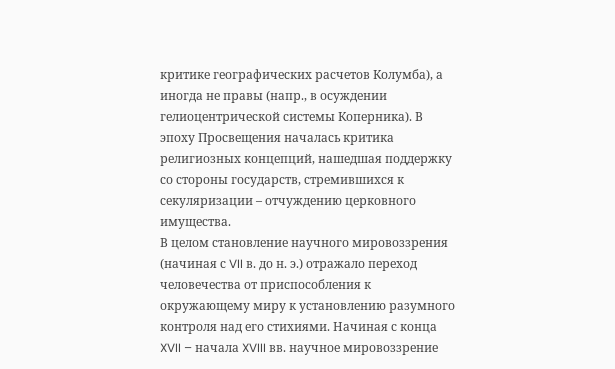критике географических расчетов Колумба), а иногда не правы (напр., в осуждении гелиоцентрической системы Коперника). В эпоху Просвещения началась критика религиозных концепций, нашедшая поддержку со стороны государств, стремившихся к секуляризации – отчуждению церковного имущества.
В целом становление научного мировоззрения (начиная с VII в. до н. э.) отражало переход человечества от приспособления к окружающему миру к установлению разумного контроля над его стихиями. Начиная с конца XVII – начала XVIII вв. научное мировоззрение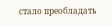стало преобладать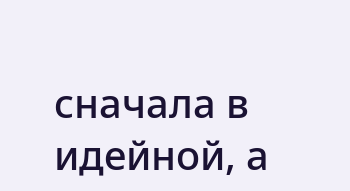сначала в идейной, а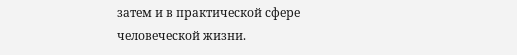затем и в практической сфере человеческой жизни.